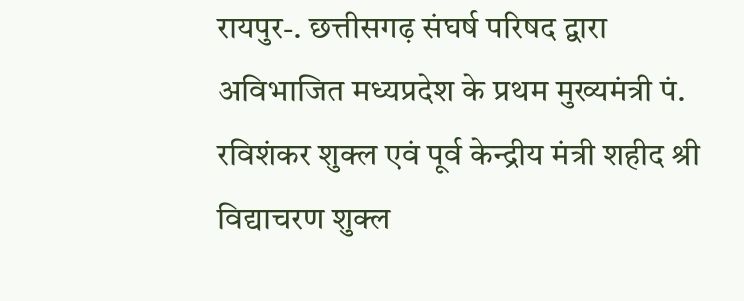रायपुर-. छत्तीसगढ़ संघर्ष परिषद द्वारा अविभाजित मध्यप्रदेश के प्रथम मुख्यमंत्री पं. रविशंकर शुक्ल एवं पूर्व केन्द्रीय मंत्री शहीद श्री विद्याचरण शुक्ल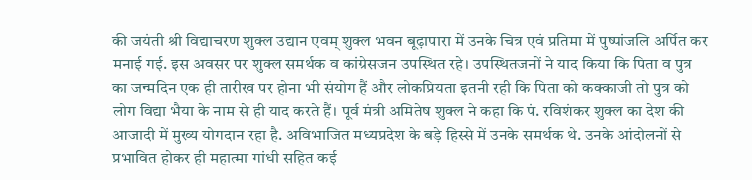की जयंती श्री विद्याचरण शुक्ल उद्यान एवम् शुक्ल भवन बूढ़ापारा में उनके चित्र एवं प्रतिमा में पुष्पांजलि अर्पित कर मनाई गई. इस अवसर पर शुक्ल समर्थक व कांग्रेसजन उपस्थित रहे। उपस्थितजनों ने याद किया कि पिता व पुत्र का जन्मदिन एक ही तारीख पर होना भी संयोग हैं और लोकप्रियता इतनी रही कि पिता को कक्काजी तो पुत्र को लोग विद्या भैया के नाम से ही याद करते हैं। पूर्व मंत्री अमितेष शुक्ल ने कहा कि पं. रविशंकर शुक्ल का देश की आजादी में मुख्य योगदान रहा है. अविभाजित मध्यप्रदेश के बड़े हिस्से में उनके समर्थक थे. उनके आंदोलनों से प्रभावित होकर ही महात्मा गांधी सहित कई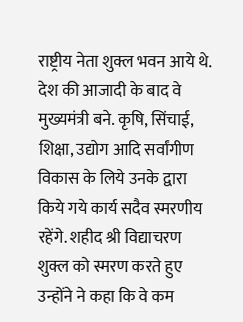राष्ट्रीय नेता शुक्ल भवन आये थे. देश की आजादी के बाद वे मुख्यमंत्री बने. कृषि, सिंचाई, शिक्षा, उद्योग आदि सर्वांगीण विकास के लिये उनके द्वारा किये गये कार्य सदैव स्मरणीय रहेंगे. शहीद श्री विद्याचरण शुक्ल को स्मरण करते हुए उन्होंने ने कहा कि वे कम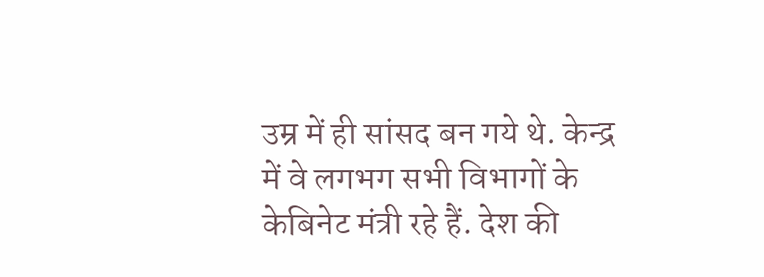उम्र में ही सांसद बन गये थे. केन्द्र में वे लगभग सभी विभागों के केबिनेट मंत्री रहे हैं. देश की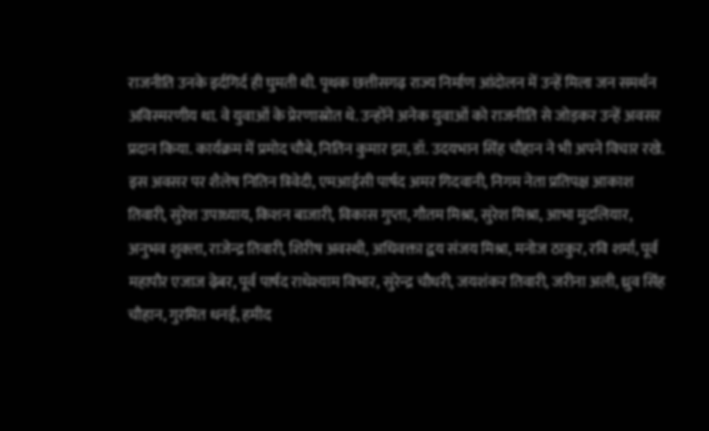राजनीति उनके इर्दगिर्द ही घुमती थी. पृथक छत्तीसगढ़ राज्य निर्माण आंदोलन में उन्हें मिला जन समर्थन अविस्मरणीय था. वे युवाओं के प्रेरणास्रोत थे. उन्होंने अनेक युवाओं को राजनीति से जोड़कर उन्हें अवसर प्रदान किया. कार्यक्रम में प्रमोद चौबे, नितिन कुमार झा, डॉ. उदयभान सिंह चौहान ने भी अपने विचार रखे. इस अवसर पर शैलेष नितिन त्रिवेदी, एमआईसी पार्षद अमर गिदवानी, निगम नेता प्रतिपक्ष आकाश तिवारी, सुरेश उपाध्याय, किशन बाजारी, विकास गुप्ता, गौतम मिश्रा, सुरेश मिश्रा, आभा मुदलियार, अनुभव शुक्ला, राजेन्द्र तिवारी, शिरीष अवस्थी, अधिवक्ता द्वय संजय मिश्रा, मनोज ठाकुर, रवि शर्मा, पूर्व महापौर एजाज ढ़ेबर, पूर्व पार्षद राधेश्याम विभार, सुरेन्द्र चौधरी, जयशंकर तिवारी, जरीना अली, ध्रुव सिंह चौहान, गुरमित धनई, हमीद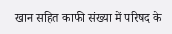खान सहित काफी संख्या में परिषद के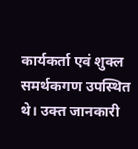कार्यकर्ता एवं शुक्ल समर्थकगण उपस्थित थे। उक्त जानकारी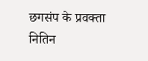छगसंप के प्रवक्ता नितिन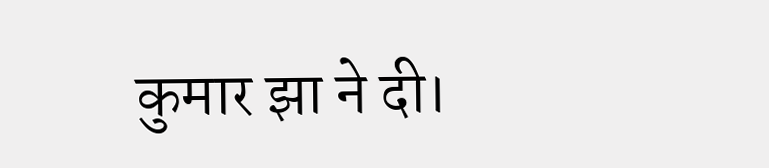कुमार झा ने दी।